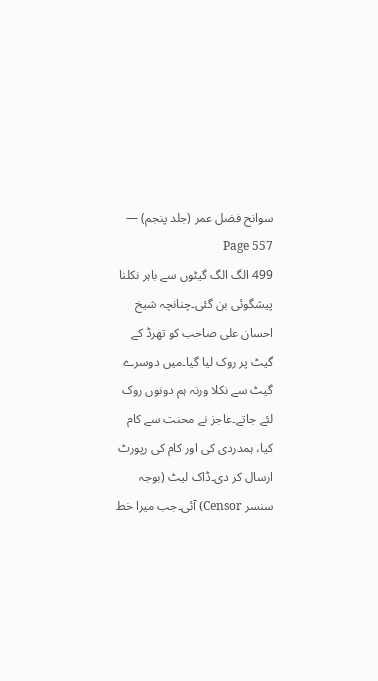سوانح فضل عمر (جلد پنجم) — Page 557
499 الگ الگ گیٹوں سے باہر نکلنا پیشگوئی بن گئی۔چنانچہ شیخ احسان علی صاحب کو تھرڈ کے گیٹ پر روک لیا گیا۔میں دوسرے گیٹ سے نکلا ورنہ ہم دونوں روک لئے جاتے۔عاجز نے محنت سے کام کیا، ہمدردی کی اور کام کی رپورٹ ارسال کر دی۔ڈاک لیٹ (بوجہ سنسر Censor) آئی۔جب میرا خط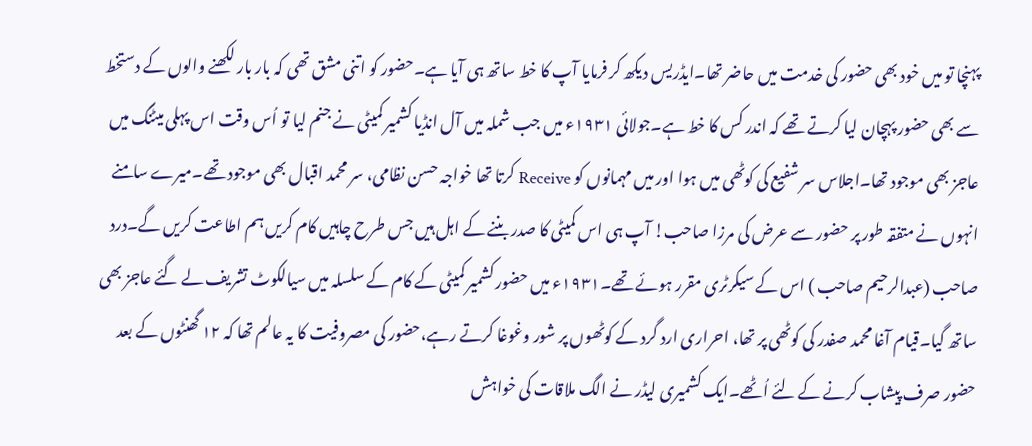پہنچا تو میں خود بھی حضور کی خدمت میں حاضر تھا۔ایڈریس دیکھ کر فرمایا آپ کا خط ساتھ ہی آیا ہے۔حضور کو اتنی مشق تھی کہ بار بار لکھنے والوں کے دستخط سے بھی حضور پہچان لیا کرتے تھے کہ اندر کس کا خط ہے۔جولائی ۱۹۳۱ء میں جب شملہ میں آل انڈیا کشمیر کمیٹی نے جنم لیا تو اُس وقت اس پہلی میٹنگ میں عاجز بھی موجود تھا۔اجلاس سر شفیع کی کوٹھی میں ہوا اور میں مہمانوں کو Receive کرتا تھا خواجہ حسن نظامی، سر محمد اقبال بھی موجود تھے۔میرے سامنے انہوں نے متفقہ طور پر حضور سے عرض کی مرزا صاحب! آپ ہی اس کمیٹی کا صدر بننے کے اہل ہیں جس طرح چاہیں کام کریں ہم اطاعت کریں گے۔درد صاحب (عبدالرحیم صاحب ) اس کے سیکرٹری مقرر ہوئے تھے۔۱۹۳۱ء میں حضور کشمیر کمیٹی کے کام کے سلسلہ میں سیالکوٹ تشریف لے گئے عاجز بھی ساتھ گیا۔قیام آغا محمد صفدر کی کوٹھی پر تھا، احراری ارد گرد کے کوٹھوں پر شور وغوغا کرتے رہے،حضور کی مصروفیت کا یہ عالم تھا کہ ۱۲ گھنٹوں کے بعد حضور صرف پیشاب کرنے کے لئے اُٹھے۔ایک کشمیری لیڈر نے الگ ملاقات کی خواہش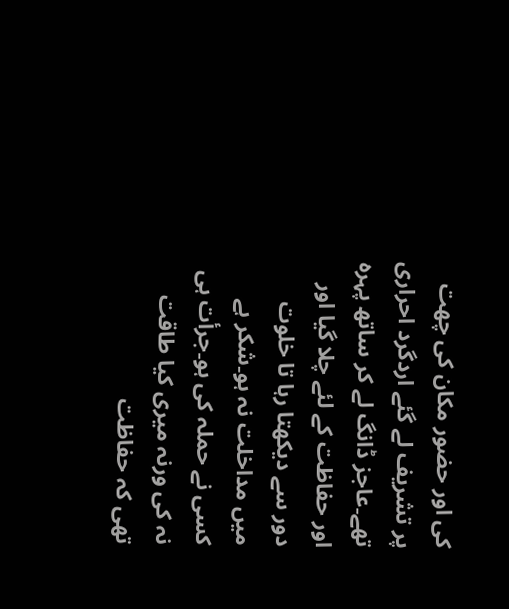کی اور حضور مکان کی چھت پر تشریف لے گئے اردگرد احراری تھے۔عاجز ڈانگ لے کر ساتھ پہرہ اور حفاظت کے لئے چلا گیا اور دور سے دیکھتا رہا تا خلوت میں مداخلت نہ ہو۔شکر ہے کسی نے حملہ کی ہو۔جرأت ہی نہ کی ورنہ میری کیا طاقت تھی کہ حفاظت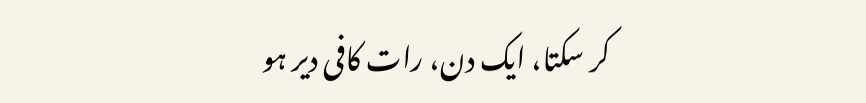کر سکتا، ایک دن، رات کافی دیر ہو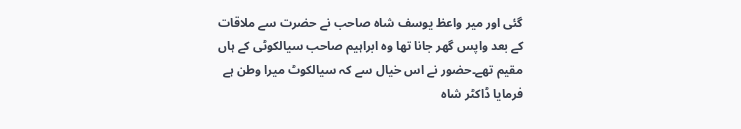گئی اور میر واعظ یوسف شاہ صاحب نے حضرت سے ملاقات کے بعد واپس گھر جانا تھا وہ ابراہیم صاحب سیالکوٹی کے ہاں مقیم تھے۔حضور نے اس خیال سے کہ سیالکوٹ میرا وطن ہے فرمایا ڈاکٹر شاہ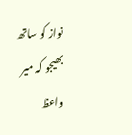نواز کو ساتھ بھیجو کہ میر واعظ